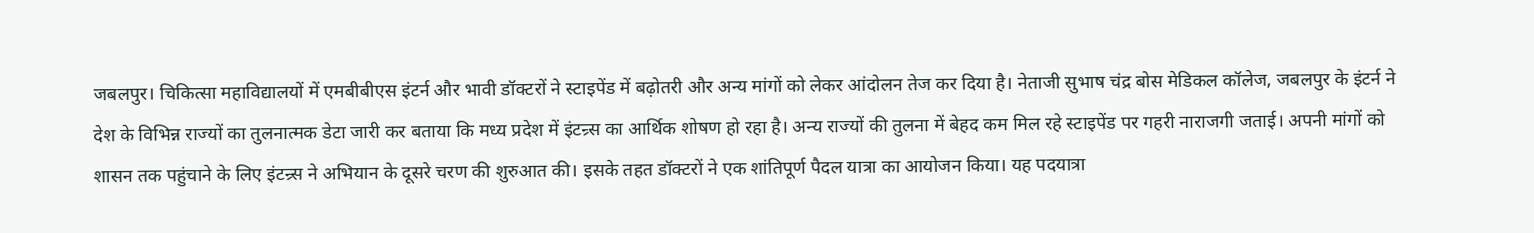जबलपुर। चिकित्सा महाविद्यालयों में एमबीबीएस इंटर्न और भावी डॉक्टरों ने स्टाइपेंड में बढ़ोतरी और अन्य मांगों को लेकर आंदोलन तेज कर दिया है। नेताजी सुभाष चंद्र बोस मेडिकल कॉलेज, जबलपुर के इंटर्न ने देश के विभिन्न राज्यों का तुलनात्मक डेटा जारी कर बताया कि मध्य प्रदेश में इंटन्र्स का आर्थिक शोषण हो रहा है। अन्य राज्यों की तुलना में बेहद कम मिल रहे स्टाइपेंड पर गहरी नाराजगी जताई। अपनी मांगों को शासन तक पहुंचाने के लिए इंटन्र्स ने अभियान के दूसरे चरण की शुरुआत की। इसके तहत डॉक्टरों ने एक शांतिपूर्ण पैदल यात्रा का आयोजन किया। यह पदयात्रा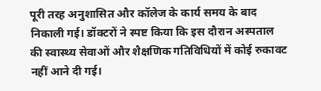पूरी तरह अनुशासित और कॉलेज के कार्य समय के बाद निकाली गई। डॉक्टरों ने स्पष्ट किया कि इस दौरान अस्पताल की स्वास्थ्य सेवाओं और शैक्षणिक गतिविधियों में कोई रुकावट नहीं आने दी गई।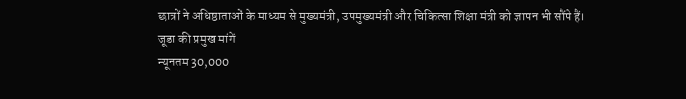छात्रों ने अधिष्ठाताओं के माध्यम से मुख्यमंत्री, उपमुख्यमंत्री और चिकित्सा शिक्षा मंत्री को ज्ञापन भी सौंपे हैं।
जूडा की प्रमुख मांगें
न्यूनतम 30,000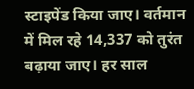स्टाइपेंड किया जाए। वर्तमान में मिल रहे 14,337 को तुरंत बढ़ाया जाए। हर साल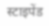स्टाइपेंड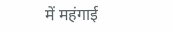में महंगाई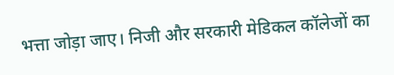भत्ता जोड़ा जाए। निजी और सरकारी मेडिकल कॉलेजों का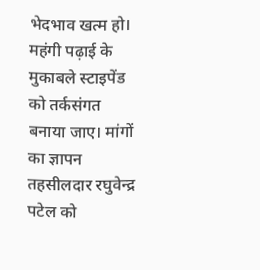भेदभाव खत्म हो। महंगी पढ़ाई के मुकाबले स्टाइपेंड को तर्कसंगत बनाया जाए। मांगों का ज्ञापन तहसीलदार रघुवेन्द्र पटेल को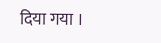दिया गया ।